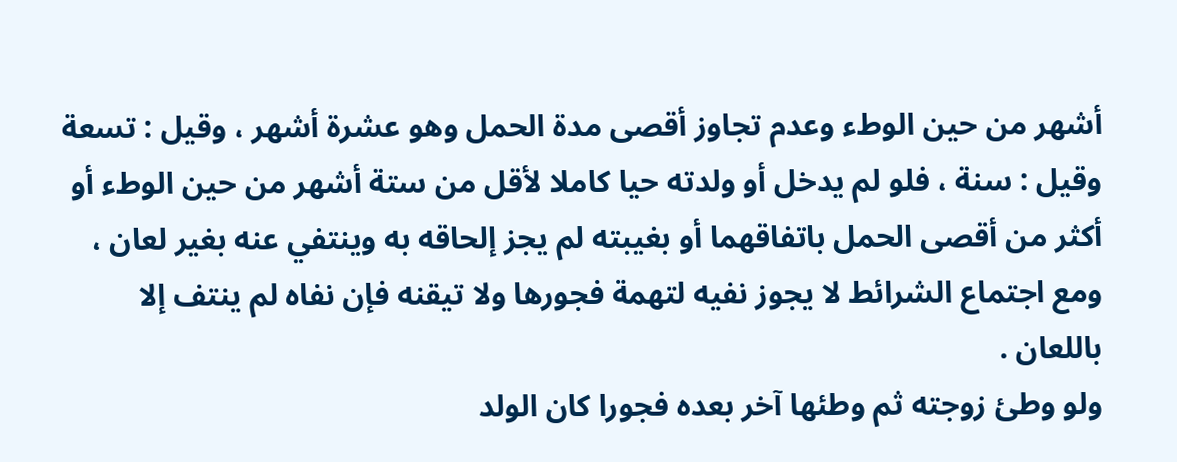أشهر من حين الوطء وعدم تجاوز أقصى مدة الحمل وهو عشرة أشهر ، وقيل : تسعة
وقيل : سنة ، فلو لم يدخل أو ولدته حيا كاملا لأقل من ستة أشهر من حين الوطء أو
أكثر من أقصى الحمل باتفاقهما أو بغيبته لم يجز إلحاقه به وينتفي عنه بغير لعان ،
ومع اجتماع الشرائط لا يجوز نفيه لتهمة فجورها ولا تيقنه فإن نفاه لم ينتف إلا
باللعان .
ولو وطئ زوجته ثم وطئها آخر بعده فجورا كان الولد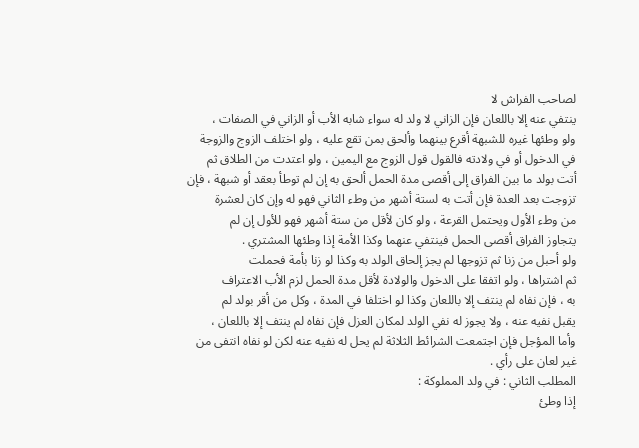لصاحب الفراش لا
ينتفي عنه إلا باللعان فإن الزاني لا ولد له سواء شابه الأب أو الزاني في الصفات ،
ولو وطئها غيره للشبهة أقرع بينهما وألحق بمن تقع عليه ، ولو اختلف الزوج والزوجة
في الدخول أو في ولادته فالقول قول الزوج مع اليمين ، ولو اعتدت من الطلاق ثم
أتت بولد ما بين الفراق إلى أقصى مدة الحمل ألحق به إن لم توطأ بعقد أو شبهة ، فإن
تزوجت بعد العدة فإن أتت به لستة أشهر من وطء الثاني فهو له وإن كان لعشرة
من وطء الأول ويحتمل القرعة ، ولو كان لأقل من ستة أشهر فهو للأول إن لم
يتجاوز الفراق أقصى الحمل فينتفي عنهما وكذا الأمة إذا وطئها المشتري .
ولو أحبل من زنا ثم تزوجها لم يجز إلحاق الولد به وكذا لو زنا بأمة فحملت
ثم اشتراها ، ولو اتفقا على الدخول والولادة لأقل مدة الحمل لزم الأب الاعتراف
به ، فإن نفاه لم ينتف إلا باللعان وكذا لو اختلفا في المدة ، وكل من أقر بولد لم
يقبل نفيه عنه ، ولا يجوز له نفي الولد لمكان العزل فإن نفاه لم ينتف إلا باللعان ،
وأما المؤجل فإن اجتمعت الشرائط الثلاثة لم يحل له نفيه عنه لكن لو نفاه انتفى من
غير لعان على رأي .
المطلب الثاني : في ولد المملوكة :
إذا وطئ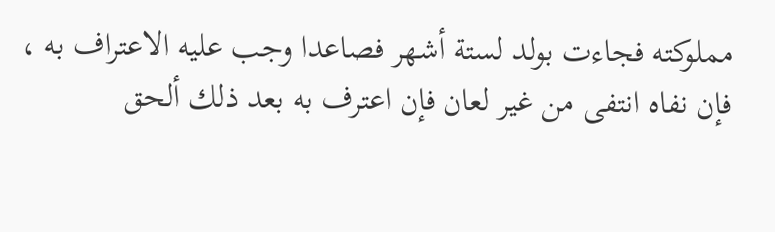مملوكته فجاءت بولد لستة أشهر فصاعدا وجب عليه الاعتراف به ،
فإن نفاه انتفى من غير لعان فإن اعترف به بعد ذلك ألحق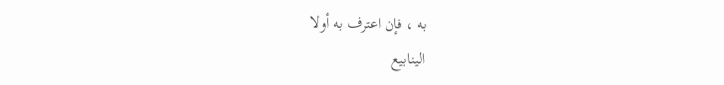به ، فإن اعترف به أولا
الينابيع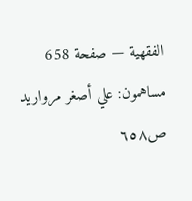الفقهية — صفحة 658
مساهمون: علي أصغر مرواريد
ص٦٥٨